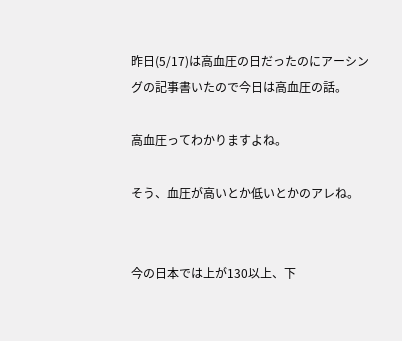昨日(5/17)は高血圧の日だったのにアーシングの記事書いたので今日は高血圧の話。

高血圧ってわかりますよね。

そう、血圧が高いとか低いとかのアレね。


今の日本では上が130以上、下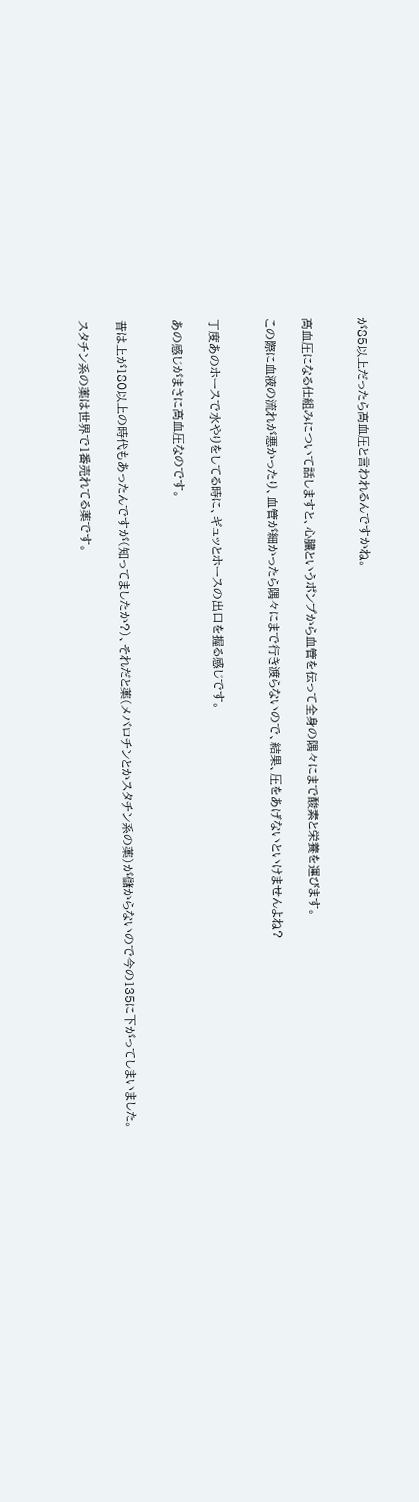が85以上だったら高血圧と言われるんですかね。


高血圧になる仕組みについて話しますと、心臓というポンプから血管を伝って全身の隅々にまで酸素と栄養を運びます。

この際に血液の流れが悪かったり、血管が細かったら隅々にまで行き渡らないので、結果、圧をあげないといけませんよね?


丁度あのホースで水やりをしてる時に、ギュッとホースの出口を握る感じです。

あの感じがまさに高血圧なのです。


昔は上が180以上の時代もあったんですが(知ってましたか?)、それだと薬(メバロチンとかスタチン系の薬)が儲からないので今の135に下がってしまいました。

スタチン系の薬は世界で1番売れてる薬です。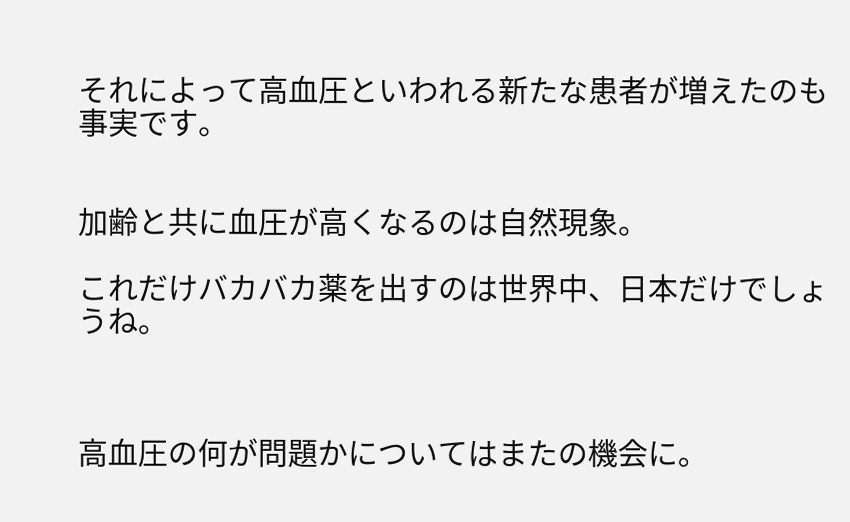それによって高血圧といわれる新たな患者が増えたのも事実です。


加齢と共に血圧が高くなるのは自然現象。

これだけバカバカ薬を出すのは世界中、日本だけでしょうね。



高血圧の何が問題かについてはまたの機会に。